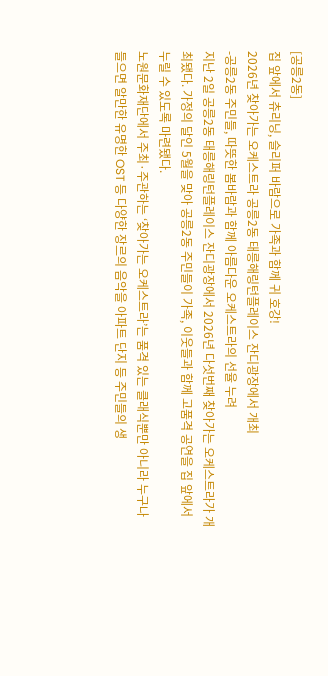[공릉2동]
집 앞에서 츄리닝, 슬리퍼 바람으로 가족과 함께 귀 호강!
2026년 찾아가는 오케스트라 공릉2동 태릉해링턴플레이스 잔디광장에서 개최
-공릉2동 주민들, 따뜻한 봄바람과 함께 아름다운 오케스트라의 선율 누려
지난 2일 공릉2동 태릉해링턴플레이스 잔디광장에서 2026년 다섯번째 찾아가는 오케스트라가 개최됐다. 가정의 달인 5월을 맞아 공릉2동 주민들이 가족, 이웃들과 함께 고품격 공연을 집 앞에서 누릴 수 있도록 마련됐다.
노원문화재단에서 주최·주관하는 ‘찾아가는 오케스트라’는 품격 있는 클래식뿐만 아니라 누구나 들으면 알만한 유명한 OST 등 다양한 장르의 음악을 아파트 단지 등 주민들의 생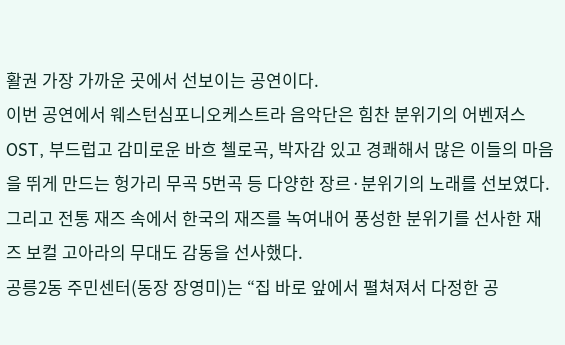활권 가장 가까운 곳에서 선보이는 공연이다.
이번 공연에서 웨스턴심포니오케스트라 음악단은 힘찬 분위기의 어벤져스 OST, 부드럽고 감미로운 바흐 첼로곡, 박자감 있고 경쾌해서 많은 이들의 마음을 뛰게 만드는 헝가리 무곡 5번곡 등 다양한 장르·분위기의 노래를 선보였다. 그리고 전통 재즈 속에서 한국의 재즈를 녹여내어 풍성한 분위기를 선사한 재즈 보컬 고아라의 무대도 감동을 선사했다.
공릉2동 주민센터(동장 장영미)는 “집 바로 앞에서 펼쳐져서 다정한 공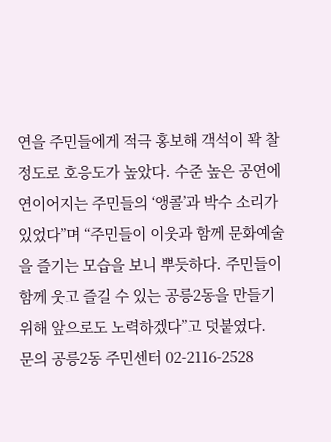연을 주민들에게 적극 홍보해 객석이 꽉 찰 정도로 호응도가 높았다. 수준 높은 공연에 연이어지는 주민들의 ‘앵콜’과 박수 소리가 있었다”며 “주민들이 이웃과 함께 문화예술을 즐기는 모습을 보니 뿌듯하다. 주민들이 함께 웃고 즐길 수 있는 공릉2동을 만들기 위해 앞으로도 노력하겠다”고 덧붙였다.
문의 공릉2동 주민센터 02-2116-2528